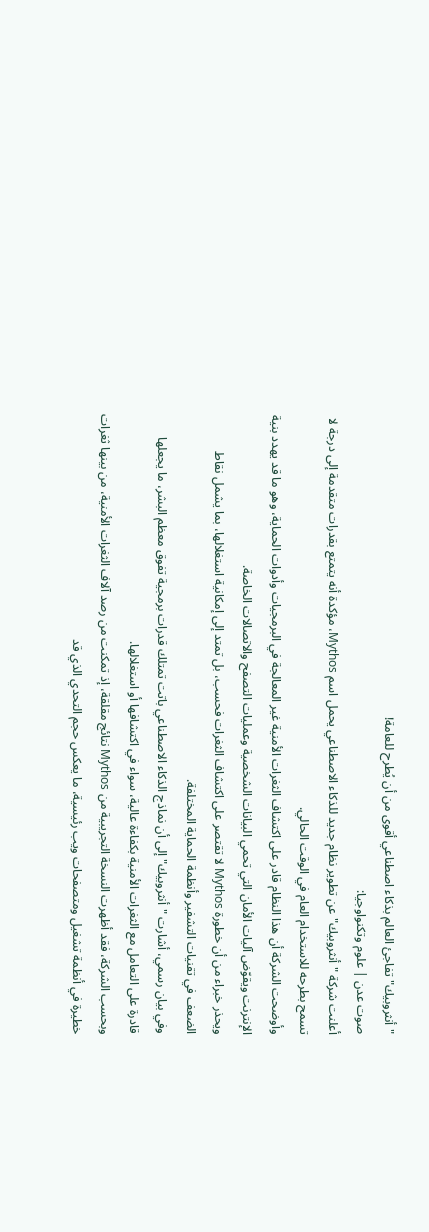"أنثروبيك" تفاجئ العالم بذكاء اصطناعي أقوى من أن يُطرح للعامة!
صوت عدن | علوم وتكنواوجيا:
أعلنت شركة "أنثروبيك" عن تطوير نظام جديد للذكاء الاصطناعي يحمل اسم Mythos، مؤكدة أنه يتمتع بقدرات متقدمة إلى درجة لا تسمح بطرحه للاستخدام العام في الوقت الحالي.
وأوضحت الشركة أن هذا النظام قادر على اكتشاف الثغرات الأمنية غير المعالجة في البرمجيات وأدوات الحماية، وهو ما قد يهدد بنية الإنترنت ويقوّض آليات الأمان التي تحمي البيانات الشخصية وعمليات التصفح والاتصالات الخاصة.
ويحذر خبراء من أن خطورة Mythos لا تقتصر على اكتشاف الثغرات فحسب، بل تمتد إلى إمكانية استغلالها، بما يشمل نقاط الضعف في تقنيات التشفير وأنظمة الحماية المختلفة.
وفي بيان رسمي، أشارت "أنثروبيك" إلى أن نماذج الذكاء الاصطناعي باتت تمتلك قدرات برمجية تفوق معظم البشر، ما يجعلها قادرة على التعامل مع الثغرات الأمنية بكفاءة عالية، سواء في اكتشافها أو استغلالها.
وبحسب الشركة، فقد أظهرت النسخة التجريبية من Mythos نتائج مقلقة، إذ تمكنت من رصد آلاف الثغرات الأمنية، من بينها ثغرات خطيرة في أنظمة تشغيل ومتصفحات ويب رئيسية، ما يعكس حجم التحدي الذي قد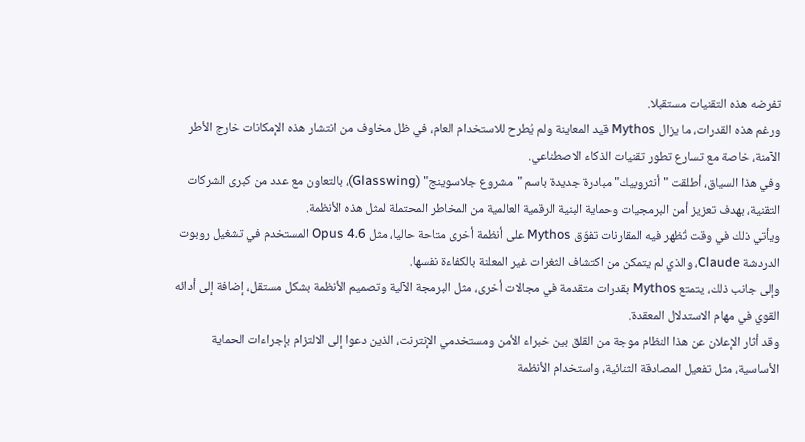تفرضه هذه التقنيات مستقبلا.
ورغم هذه القدرات، ما يزال Mythos قيد المعاينة ولم يُطرح للاستخدام العام، في ظل مخاوف من انتشار هذه الإمكانات خارج الأطر الآمنة، خاصة مع تسارع تطور تقنيات الذكاء الاصطناعي.
وفي هذا السياق، أطلقت "أنثروبيك" مبادرة جديدة باسم "مشروع جلاسوينج" (Glasswing)، بالتعاون مع عدد من كبرى الشركات التقنية، بهدف تعزيز أمن البرمجيات وحماية البنية الرقمية العالمية من المخاطر المحتملة لمثل هذه الأنظمة.
ويأتي ذلك في وقت تُظهر فيه المقارنات تفوّق Mythos على أنظمة أخرى متاحة حاليا، مثل Opus 4.6 المستخدم في تشغيل روبوت الدردشة Claude، والذي لم يتمكن من اكتشاف الثغرات غير المعلنة بالكفاءة نفسها.
وإلى جانب ذلك، يتمتع Mythos بقدرات متقدمة في مجالات أخرى، مثل البرمجة الآلية وتصميم الأنظمة بشكل مستقل، إضافة إلى أدائه القوي في مهام الاستدلال المعقدة.
وقد أثار الإعلان عن هذا النظام موجة من القلق بين خبراء الأمن ومستخدمي الإنترنت، الذين دعوا إلى الالتزام بإجراءات الحماية الأساسية، مثل تفعيل المصادقة الثنائية، واستخدام الأنظمة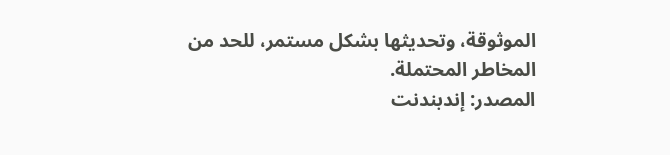الموثوقة، وتحديثها بشكل مستمر، للحد من المخاطر المحتملة.
المصدر: إندبندنت